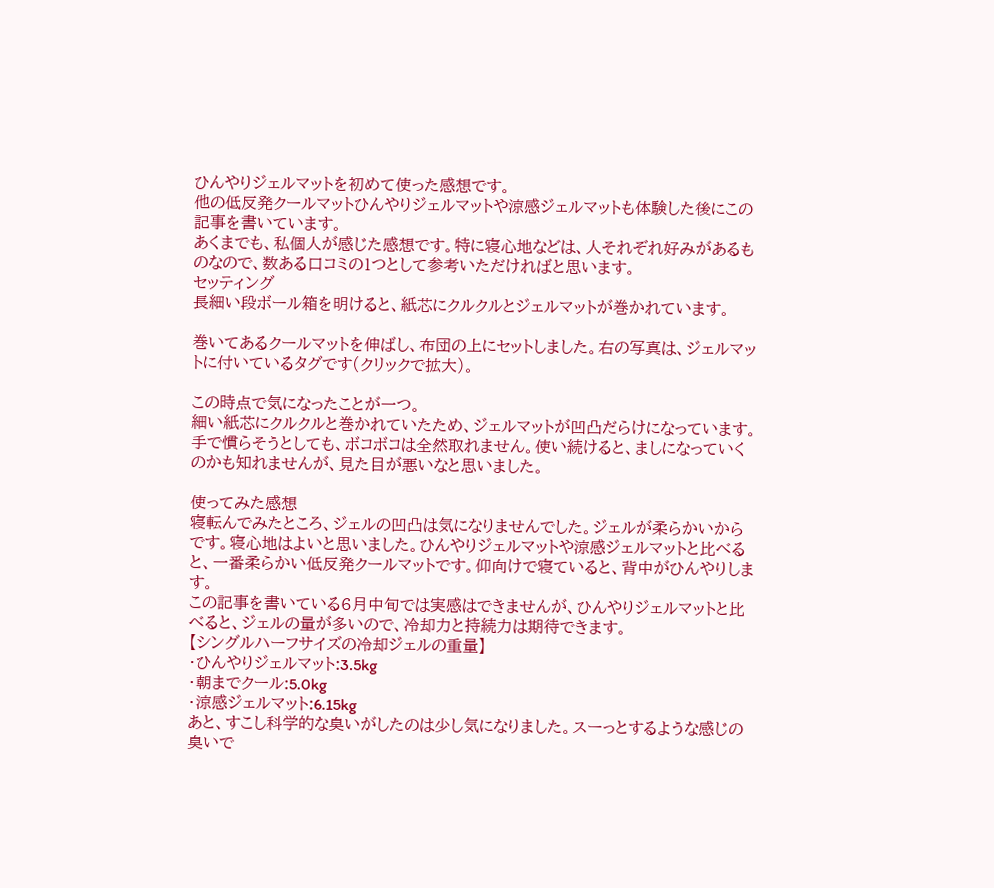ひんやりジェルマットを初めて使った感想です。
他の低反発クールマットひんやりジェルマットや涼感ジェルマットも体験した後にこの記事を書いています。
あくまでも、私個人が感じた感想です。特に寝心地などは、人それぞれ好みがあるものなので、数ある口コミの1つとして参考いただければと思います。
セッティング
長細い段ボール箱を明けると、紙芯にクルクルとジェルマットが巻かれています。

巻いてあるクールマットを伸ばし、布団の上にセットしました。右の写真は、ジェルマットに付いているタグです(クリックで拡大)。

この時点で気になったことが一つ。
細い紙芯にクルクルと巻かれていたため、ジェルマットが凹凸だらけになっています。手で慣らそうとしても、ボコボコは全然取れません。使い続けると、ましになっていくのかも知れませんが、見た目が悪いなと思いました。

使ってみた感想
寝転んでみたところ、ジェルの凹凸は気になりませんでした。ジェルが柔らかいからです。寝心地はよいと思いました。ひんやりジェルマットや涼感ジェルマットと比べると、一番柔らかい低反発クールマットです。仰向けで寝ていると、背中がひんやりします。
この記事を書いている6月中旬では実感はできませんが、ひんやりジェルマットと比べると、ジェルの量が多いので、冷却力と持続力は期待できます。
【シングルハーフサイズの冷却ジェルの重量】
・ひんやりジェルマット:3.5kg
・朝までクール:5.0kg
・涼感ジェルマット:6.15kg
あと、すこし科学的な臭いがしたのは少し気になりました。スーっとするような感じの臭いで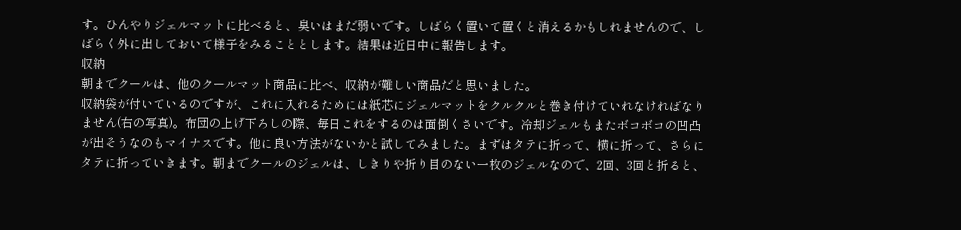す。ひんやりジェルマットに比べると、臭いはまだ弱いです。しばらく置いて置くと消えるかもしれませんので、しばらく外に出しておいて様子をみることとします。結果は近日中に報告します。
収納
朝までクールは、他のクールマット商品に比べ、収納が難しい商品だと思いました。
収納袋が付いているのですが、これに入れるためには紙芯にジェルマットをクルクルと巻き付けていれなければなりません(右の写真)。布団の上げ下ろしの際、毎日これをするのは面倒くさいです。冷却ジェルもまたボコボコの凹凸が出そうなのもマイナスです。他に良い方法がないかと試してみました。まずはタテに折って、横に折って、さらにタテに折っていきます。朝までクールのジェルは、しきりや折り目のない一枚のジェルなので、2回、3回と折ると、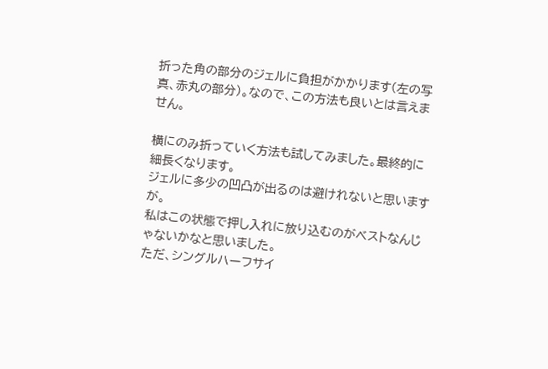折った角の部分のジェルに負担がかかります(左の写真、赤丸の部分)。なので、この方法も良いとは言えません。

横にのみ折っていく方法も試してみました。最終的に細長くなります。
ジェルに多少の凹凸が出るのは避けれないと思いますが。
私はこの状態で押し入れに放り込むのがベストなんじゃないかなと思いました。
ただ、シングルハーフサイ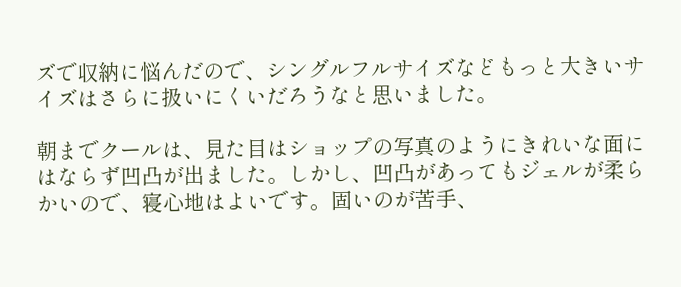ズで収納に悩んだので、シングルフルサイズなどもっと大きいサイズはさらに扱いにくいだろうなと思いました。

朝までクールは、見た目はショップの写真のようにきれいな面にはならず凹凸が出ました。しかし、凹凸があってもジェルが柔らかいので、寝心地はよいです。固いのが苦手、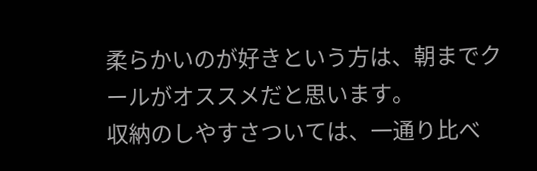柔らかいのが好きという方は、朝までクールがオススメだと思います。
収納のしやすさついては、一通り比べ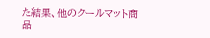た結果、他のクールマット商品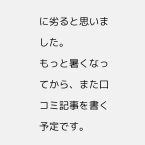に劣ると思いました。
もっと暑くなってから、また口コミ記事を書く予定です。